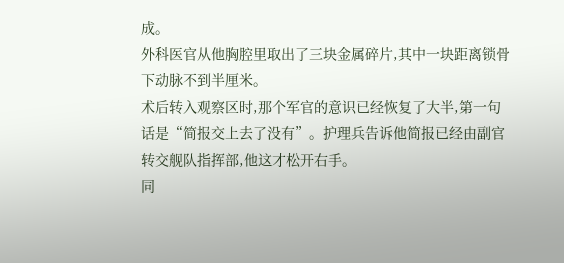成。
外科医官从他胸腔里取出了三块金属碎片,其中一块距离锁骨下动脉不到半厘米。
术后转入观察区时,那个军官的意识已经恢复了大半,第一句话是“简报交上去了没有”。护理兵告诉他简报已经由副官转交舰队指挥部,他这才松开右手。
同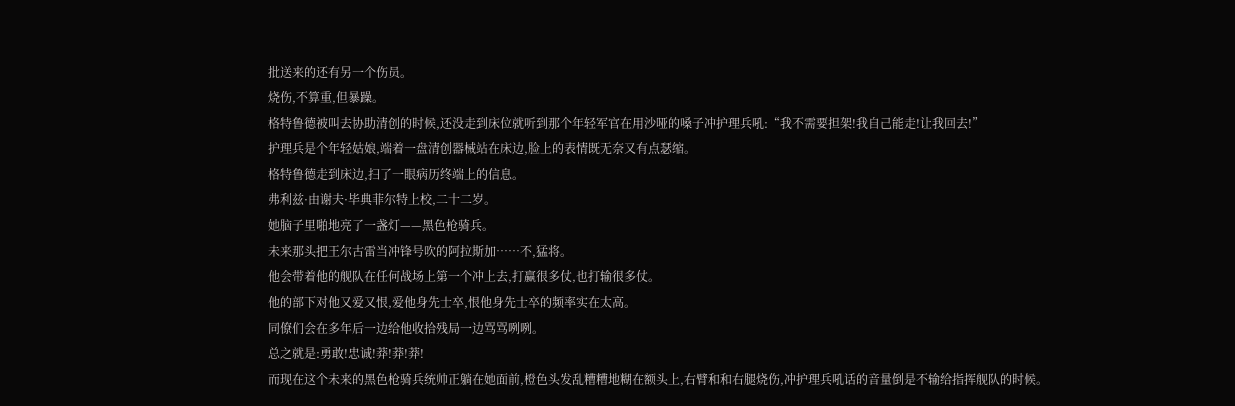批送来的还有另一个伤员。
烧伤,不算重,但暴躁。
格特鲁德被叫去协助清创的时候,还没走到床位就听到那个年轻军官在用沙哑的嗓子冲护理兵吼:“我不需要担架!我自己能走!让我回去!”
护理兵是个年轻姑娘,端着一盘清创器械站在床边,脸上的表情既无奈又有点瑟缩。
格特鲁德走到床边,扫了一眼病历终端上的信息。
弗利兹·由谢夫·毕典菲尔特上校,二十二岁。
她脑子里啪地亮了一盏灯——黑色枪骑兵。
未来那头把王尔古雷当冲锋号吹的阿拉斯加……不,猛将。
他会带着他的舰队在任何战场上第一个冲上去,打赢很多仗,也打输很多仗。
他的部下对他又爱又恨,爱他身先士卒,恨他身先士卒的频率实在太高。
同僚们会在多年后一边给他收拾残局一边骂骂咧咧。
总之就是:勇敢!忠诚!莽!莽!莽!
而现在这个未来的黑色枪骑兵统帅正躺在她面前,橙色头发乱糟糟地糊在额头上,右臂和和右腿烧伤,冲护理兵吼话的音量倒是不输给指挥舰队的时候。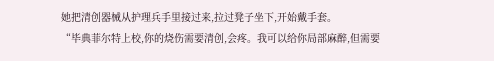她把清创器械从护理兵手里接过来,拉过凳子坐下,开始戴手套。
“毕典菲尔特上校,你的烧伤需要清创,会疼。我可以给你局部麻醉,但需要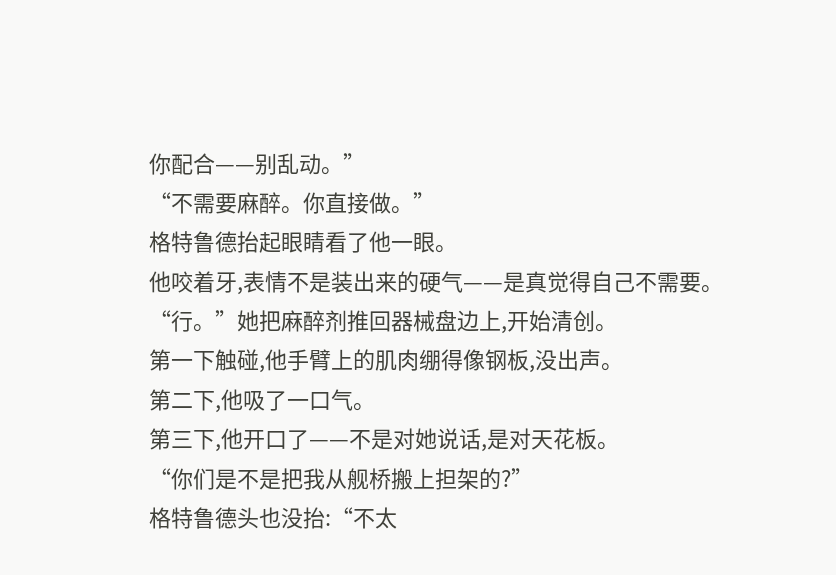你配合——别乱动。”
“不需要麻醉。你直接做。”
格特鲁德抬起眼睛看了他一眼。
他咬着牙,表情不是装出来的硬气——是真觉得自己不需要。
“行。”她把麻醉剂推回器械盘边上,开始清创。
第一下触碰,他手臂上的肌肉绷得像钢板,没出声。
第二下,他吸了一口气。
第三下,他开口了——不是对她说话,是对天花板。
“你们是不是把我从舰桥搬上担架的?”
格特鲁德头也没抬:“不太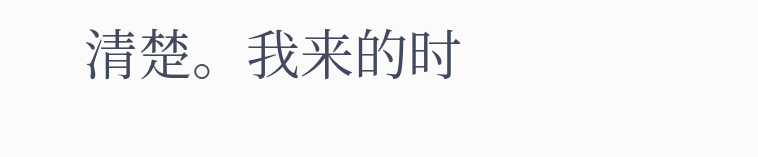清楚。我来的时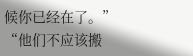候你已经在了。”
“他们不应该搬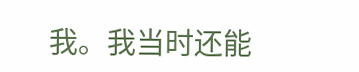我。我当时还能